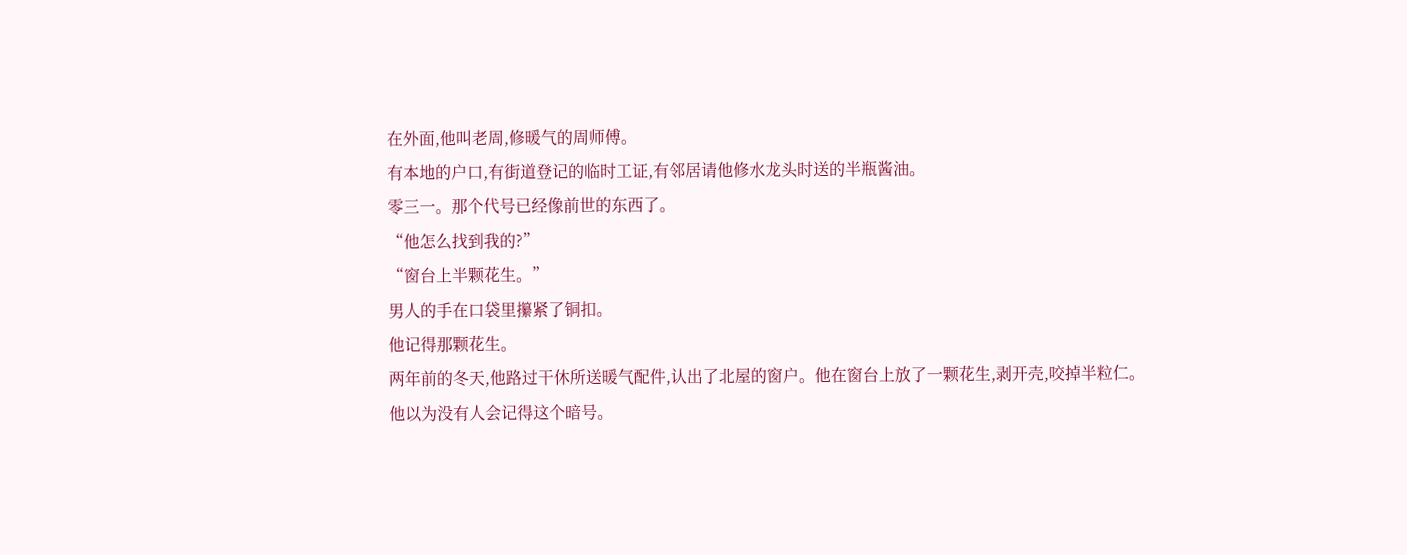在外面,他叫老周,修暖气的周师傅。
有本地的户口,有街道登记的临时工证,有邻居请他修水龙头时送的半瓶酱油。
零三一。那个代号已经像前世的东西了。
“他怎么找到我的?”
“窗台上半颗花生。”
男人的手在口袋里攥紧了铜扣。
他记得那颗花生。
两年前的冬天,他路过干休所送暖气配件,认出了北屋的窗户。他在窗台上放了一颗花生,剥开壳,咬掉半粒仁。
他以为没有人会记得这个暗号。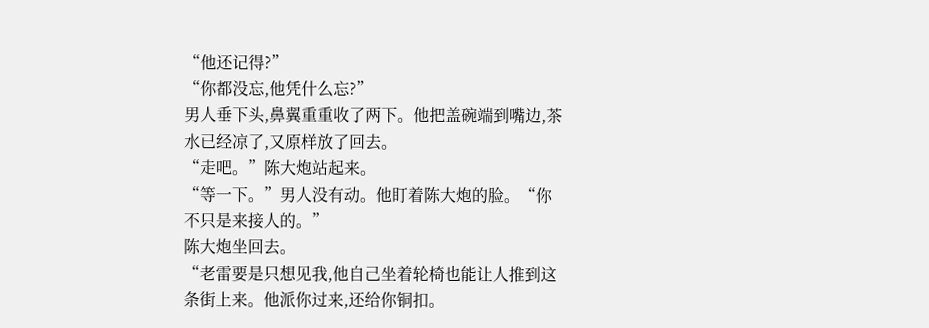“他还记得?”
“你都没忘,他凭什么忘?”
男人垂下头,鼻翼重重收了两下。他把盖碗端到嘴边,茶水已经凉了,又原样放了回去。
“走吧。”陈大炮站起来。
“等一下。”男人没有动。他盯着陈大炮的脸。“你不只是来接人的。”
陈大炮坐回去。
“老雷要是只想见我,他自己坐着轮椅也能让人推到这条街上来。他派你过来,还给你铜扣。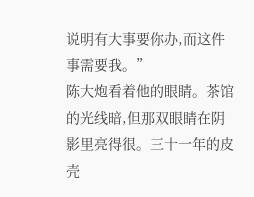说明有大事要你办,而这件事需要我。”
陈大炮看着他的眼睛。茶馆的光线暗,但那双眼睛在阴影里亮得很。三十一年的皮壳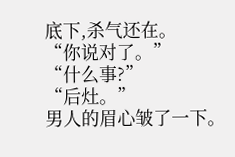底下,杀气还在。
“你说对了。”
“什么事?”
“后灶。”
男人的眉心皱了一下。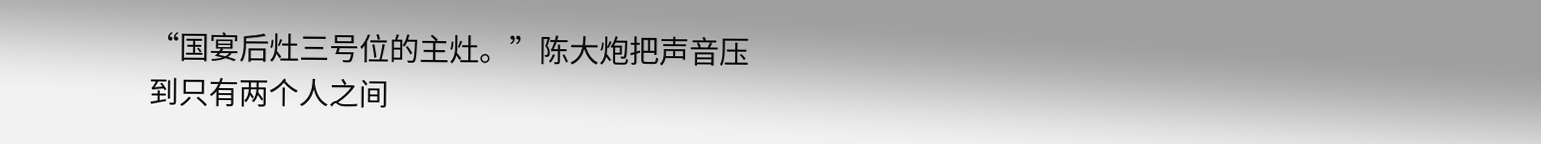“国宴后灶三号位的主灶。”陈大炮把声音压到只有两个人之间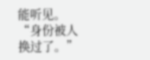能听见。“身份被人换过了。”